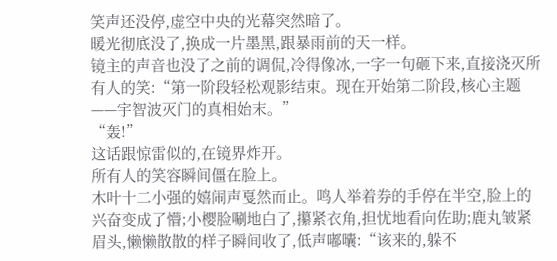笑声还没停,虚空中央的光幕突然暗了。
暖光彻底没了,换成一片墨黑,跟暴雨前的天一样。
镜主的声音也没了之前的调侃,冷得像冰,一字一句砸下来,直接浇灭所有人的笑:“第一阶段轻松观影结束。现在开始第二阶段,核心主题——宇智波灭门的真相始末。”
“轰!”
这话跟惊雷似的,在镜界炸开。
所有人的笑容瞬间僵在脸上。
木叶十二小强的嬉闹声戛然而止。鸣人举着券的手停在半空,脸上的兴奋变成了懵;小樱脸唰地白了,攥紧衣角,担忧地看向佐助;鹿丸皱紧眉头,懒懒散散的样子瞬间收了,低声嘟囔:“该来的,躲不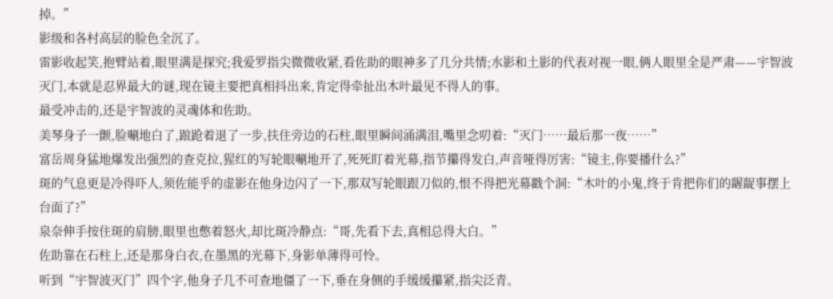掉。”
影级和各村高层的脸色全沉了。
雷影收起笑,抱臂站着,眼里满是探究;我爱罗指尖微微收紧,看佐助的眼神多了几分共情;水影和土影的代表对视一眼,俩人眼里全是严肃——宇智波灭门,本就是忍界最大的谜,现在镜主要把真相抖出来,肯定得牵扯出木叶最见不得人的事。
最受冲击的,还是宇智波的灵魂体和佐助。
美琴身子一颤,脸唰地白了,踉跄着退了一步,扶住旁边的石柱,眼里瞬间涌满泪,嘴里念叨着:“灭门……最后那一夜……”
富岳周身猛地爆发出强烈的查克拉,猩红的写轮眼唰地开了,死死盯着光幕,指节攥得发白,声音哑得厉害:“镜主,你要播什么?”
斑的气息更是冷得吓人,须佐能乎的虚影在他身边闪了一下,那双写轮眼跟刀似的,恨不得把光幕戳个洞:“木叶的小鬼,终于肯把你们的龌龊事摆上台面了?”
泉奈伸手按住斑的肩膀,眼里也憋着怒火,却比斑冷静点:“哥,先看下去,真相总得大白。”
佐助靠在石柱上,还是那身白衣,在墨黑的光幕下,身影单薄得可怜。
听到“宇智波灭门”四个字,他身子几不可查地僵了一下,垂在身侧的手缓缓攥紧,指尖泛青。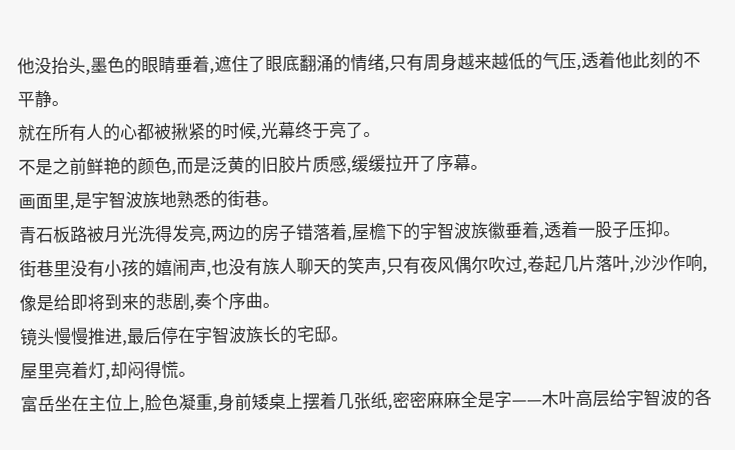他没抬头,墨色的眼睛垂着,遮住了眼底翻涌的情绪,只有周身越来越低的气压,透着他此刻的不平静。
就在所有人的心都被揪紧的时候,光幕终于亮了。
不是之前鲜艳的颜色,而是泛黄的旧胶片质感,缓缓拉开了序幕。
画面里,是宇智波族地熟悉的街巷。
青石板路被月光洗得发亮,两边的房子错落着,屋檐下的宇智波族徽垂着,透着一股子压抑。
街巷里没有小孩的嬉闹声,也没有族人聊天的笑声,只有夜风偶尔吹过,卷起几片落叶,沙沙作响,像是给即将到来的悲剧,奏个序曲。
镜头慢慢推进,最后停在宇智波族长的宅邸。
屋里亮着灯,却闷得慌。
富岳坐在主位上,脸色凝重,身前矮桌上摆着几张纸,密密麻麻全是字——木叶高层给宇智波的各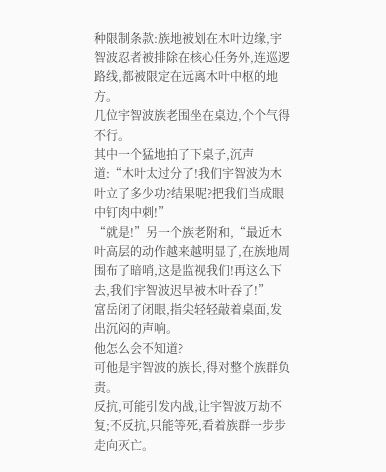种限制条款:族地被划在木叶边缘,宇智波忍者被排除在核心任务外,连巡逻路线,都被限定在远离木叶中枢的地方。
几位宇智波族老围坐在桌边,个个气得不行。
其中一个猛地拍了下桌子,沉声道:“木叶太过分了!我们宇智波为木叶立了多少功?结果呢?把我们当成眼中钉肉中刺!”
“就是!”另一个族老附和,“最近木叶高层的动作越来越明显了,在族地周围布了暗哨,这是监视我们!再这么下去,我们宇智波迟早被木叶吞了!”
富岳闭了闭眼,指尖轻轻敲着桌面,发出沉闷的声响。
他怎么会不知道?
可他是宇智波的族长,得对整个族群负责。
反抗,可能引发内战,让宇智波万劫不复;不反抗,只能等死,看着族群一步步走向灭亡。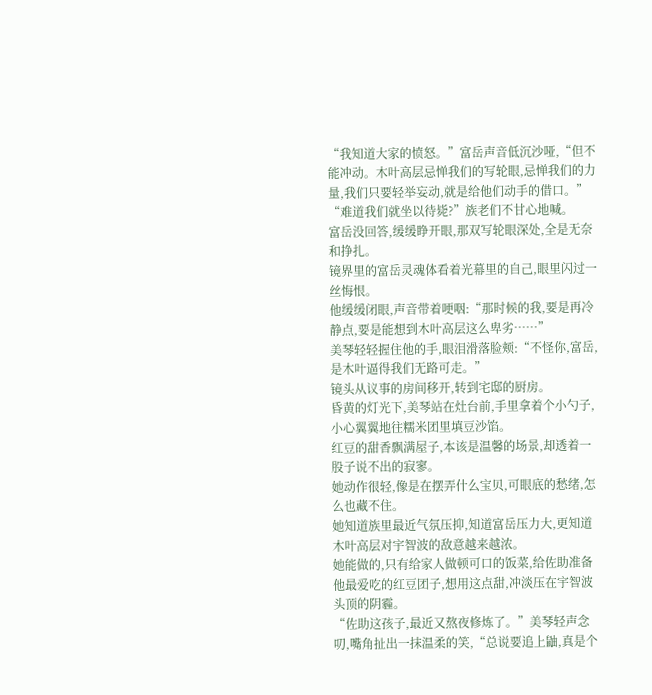“我知道大家的愤怒。”富岳声音低沉沙哑,“但不能冲动。木叶高层忌惮我们的写轮眼,忌惮我们的力量,我们只要轻举妄动,就是给他们动手的借口。”
“难道我们就坐以待毙?”族老们不甘心地喊。
富岳没回答,缓缓睁开眼,那双写轮眼深处,全是无奈和挣扎。
镜界里的富岳灵魂体看着光幕里的自己,眼里闪过一丝悔恨。
他缓缓闭眼,声音带着哽咽:“那时候的我,要是再冷静点,要是能想到木叶高层这么卑劣……”
美琴轻轻握住他的手,眼泪滑落脸颊:“不怪你,富岳,是木叶逼得我们无路可走。”
镜头从议事的房间移开,转到宅邸的厨房。
昏黄的灯光下,美琴站在灶台前,手里拿着个小勺子,小心翼翼地往糯米团里填豆沙馅。
红豆的甜香飘满屋子,本该是温馨的场景,却透着一股子说不出的寂寥。
她动作很轻,像是在摆弄什么宝贝,可眼底的愁绪,怎么也藏不住。
她知道族里最近气氛压抑,知道富岳压力大,更知道木叶高层对宇智波的敌意越来越浓。
她能做的,只有给家人做顿可口的饭菜,给佐助准备他最爱吃的红豆团子,想用这点甜,冲淡压在宇智波头顶的阴霾。
“佐助这孩子,最近又熬夜修炼了。”美琴轻声念叨,嘴角扯出一抹温柔的笑,“总说要追上鼬,真是个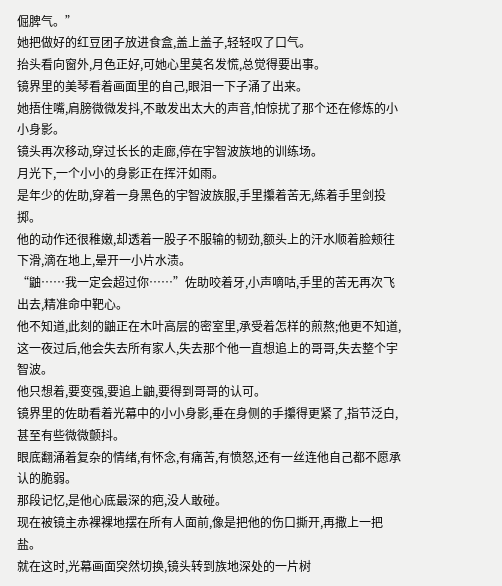倔脾气。”
她把做好的红豆团子放进食盒,盖上盖子,轻轻叹了口气。
抬头看向窗外,月色正好,可她心里莫名发慌,总觉得要出事。
镜界里的美琴看着画面里的自己,眼泪一下子涌了出来。
她捂住嘴,肩膀微微发抖,不敢发出太大的声音,怕惊扰了那个还在修炼的小小身影。
镜头再次移动,穿过长长的走廊,停在宇智波族地的训练场。
月光下,一个小小的身影正在挥汗如雨。
是年少的佐助,穿着一身黑色的宇智波族服,手里攥着苦无,练着手里剑投掷。
他的动作还很稚嫩,却透着一股子不服输的韧劲,额头上的汗水顺着脸颊往下滑,滴在地上,晕开一小片水渍。
“鼬……我一定会超过你……”佐助咬着牙,小声嘀咕,手里的苦无再次飞出去,精准命中靶心。
他不知道,此刻的鼬正在木叶高层的密室里,承受着怎样的煎熬;他更不知道,这一夜过后,他会失去所有家人,失去那个他一直想追上的哥哥,失去整个宇智波。
他只想着,要变强,要追上鼬,要得到哥哥的认可。
镜界里的佐助看着光幕中的小小身影,垂在身侧的手攥得更紧了,指节泛白,甚至有些微微颤抖。
眼底翻涌着复杂的情绪,有怀念,有痛苦,有愤怒,还有一丝连他自己都不愿承认的脆弱。
那段记忆,是他心底最深的疤,没人敢碰。
现在被镜主赤裸裸地摆在所有人面前,像是把他的伤口撕开,再撒上一把盐。
就在这时,光幕画面突然切换,镜头转到族地深处的一片树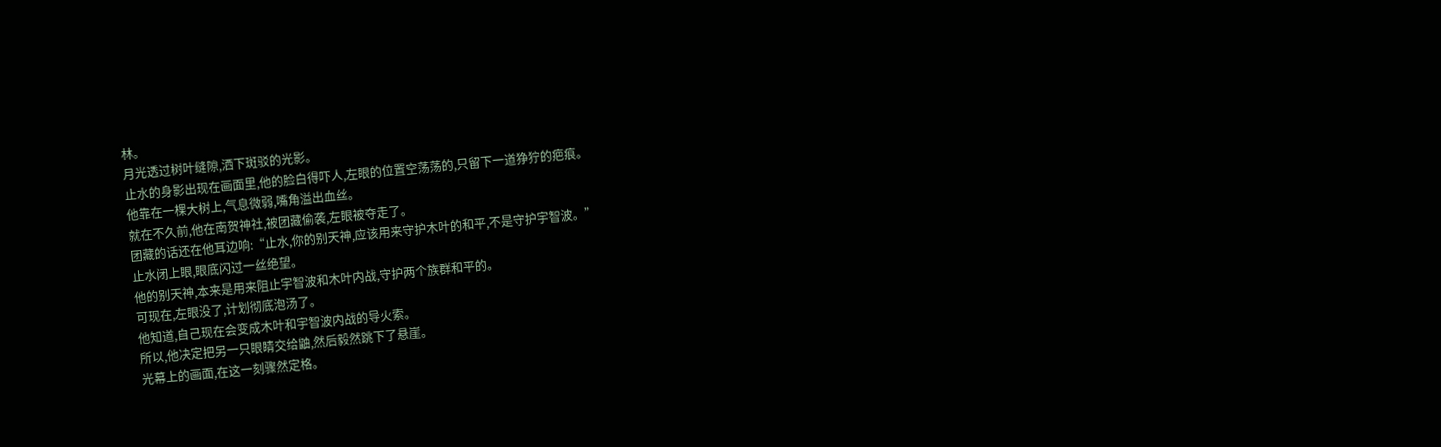林。
月光透过树叶缝隙,洒下斑驳的光影。
止水的身影出现在画面里,他的脸白得吓人,左眼的位置空荡荡的,只留下一道狰狞的疤痕。
他靠在一棵大树上,气息微弱,嘴角溢出血丝。
就在不久前,他在南贺神社,被团藏偷袭,左眼被夺走了。
团藏的话还在他耳边响:“止水,你的别天神,应该用来守护木叶的和平,不是守护宇智波。”
止水闭上眼,眼底闪过一丝绝望。
他的别天神,本来是用来阻止宇智波和木叶内战,守护两个族群和平的。
可现在,左眼没了,计划彻底泡汤了。
他知道,自己现在会变成木叶和宇智波内战的导火索。
所以,他决定把另一只眼睛交给鼬,然后毅然跳下了悬崖。
光幕上的画面,在这一刻骤然定格。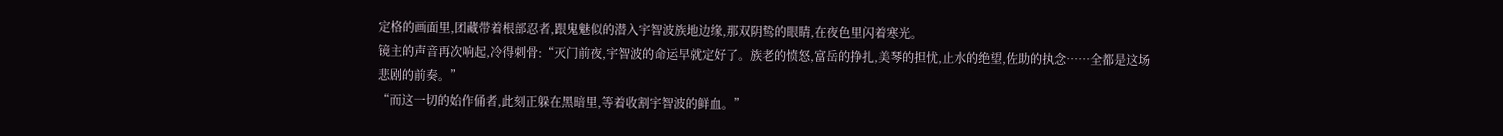定格的画面里,团藏带着根部忍者,跟鬼魅似的潜入宇智波族地边缘,那双阴鸷的眼睛,在夜色里闪着寒光。
镜主的声音再次响起,冷得刺骨:“灭门前夜,宇智波的命运早就定好了。族老的愤怒,富岳的挣扎,美琴的担忧,止水的绝望,佐助的执念……全都是这场悲剧的前奏。”
“而这一切的始作俑者,此刻正躲在黑暗里,等着收割宇智波的鲜血。”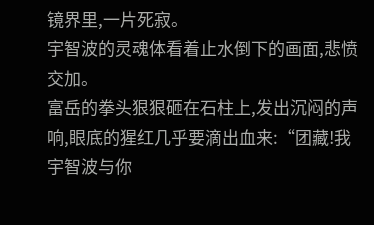镜界里,一片死寂。
宇智波的灵魂体看着止水倒下的画面,悲愤交加。
富岳的拳头狠狠砸在石柱上,发出沉闷的声响,眼底的猩红几乎要滴出血来:“团藏!我宇智波与你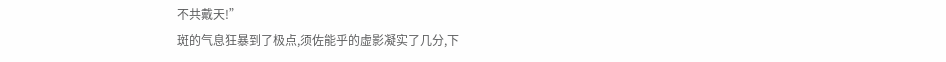不共戴天!”
斑的气息狂暴到了极点,须佐能乎的虚影凝实了几分,下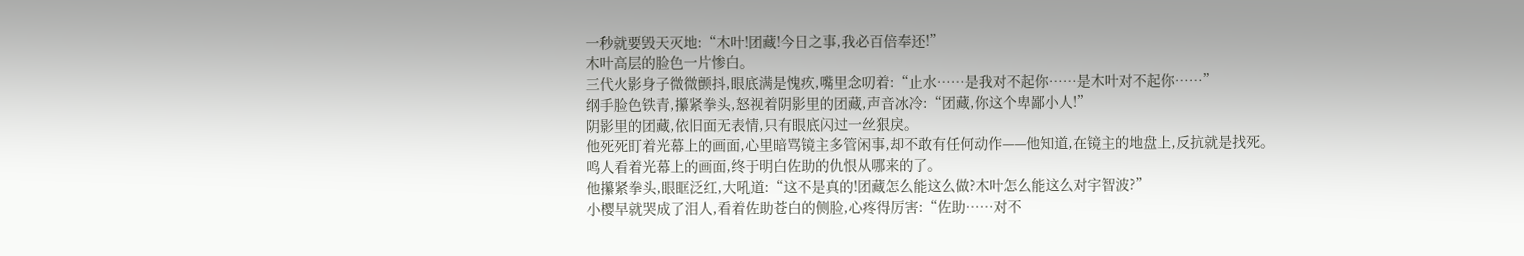一秒就要毁天灭地:“木叶!团藏!今日之事,我必百倍奉还!”
木叶高层的脸色一片惨白。
三代火影身子微微颤抖,眼底满是愧疚,嘴里念叨着:“止水……是我对不起你……是木叶对不起你……”
纲手脸色铁青,攥紧拳头,怒视着阴影里的团藏,声音冰冷:“团藏,你这个卑鄙小人!”
阴影里的团藏,依旧面无表情,只有眼底闪过一丝狠戾。
他死死盯着光幕上的画面,心里暗骂镜主多管闲事,却不敢有任何动作——他知道,在镜主的地盘上,反抗就是找死。
鸣人看着光幕上的画面,终于明白佐助的仇恨从哪来的了。
他攥紧拳头,眼眶泛红,大吼道:“这不是真的!团藏怎么能这么做?木叶怎么能这么对宇智波?”
小樱早就哭成了泪人,看着佐助苍白的侧脸,心疼得厉害:“佐助……对不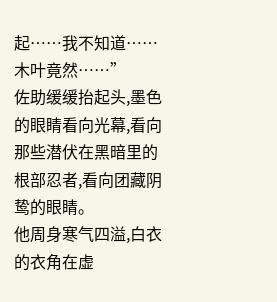起……我不知道……木叶竟然……”
佐助缓缓抬起头,墨色的眼睛看向光幕,看向那些潜伏在黑暗里的根部忍者,看向团藏阴鸷的眼睛。
他周身寒气四溢,白衣的衣角在虚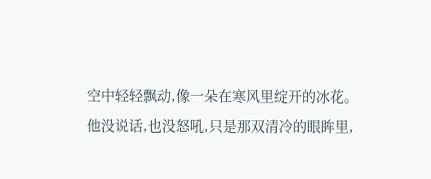空中轻轻飘动,像一朵在寒风里绽开的冰花。
他没说话,也没怒吼,只是那双清冷的眼眸里,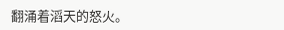翻涌着滔天的怒火。